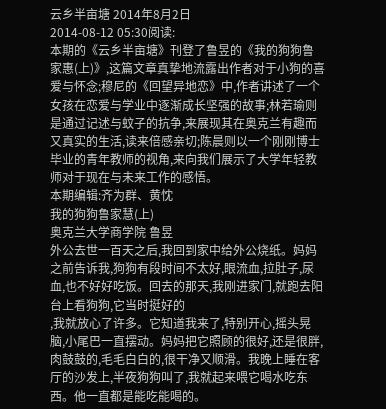云乡半亩塘 2014年8月2日
2014-08-12 05:30阅读:
本期的《云乡半亩塘》刊登了鲁昱的《我的狗狗鲁家惠(上)》,这篇文章真挚地流露出作者对于小狗的喜爱与怀念;穆尼的《回望异地恋》中,作者讲述了一个女孩在恋爱与学业中逐渐成长坚强的故事;林若瑜则是通过记述与蚊子的抗争,来展现其在奥克兰有趣而又真实的生活,读来倍感亲切;陈晨则以一个刚刚博士毕业的青年教师的视角,来向我们展示了大学年轻教师对于现在与未来工作的感悟。
本期编辑:齐为群、黄忱
我的狗狗鲁家慧(上)
奥克兰大学商学院 鲁昱
外公去世一百天之后,我回到家中给外公烧纸。妈妈之前告诉我,狗狗有段时间不太好,眼流血,拉肚子,尿血,也不好好吃饭。回去的那天,我刚进家门,就跑去阳台上看狗狗,它当时挺好的
,我就放心了许多。它知道我来了,特别开心,摇头晃脑,小尾巴一直摆动。妈妈把它照顾的很好,还是很胖,肉鼓鼓的,毛毛白白的,很干净又顺滑。我晚上睡在客厅的沙发上,半夜狗狗叫了,我就起来喂它喝水吃东西。他一直都是能吃能喝的。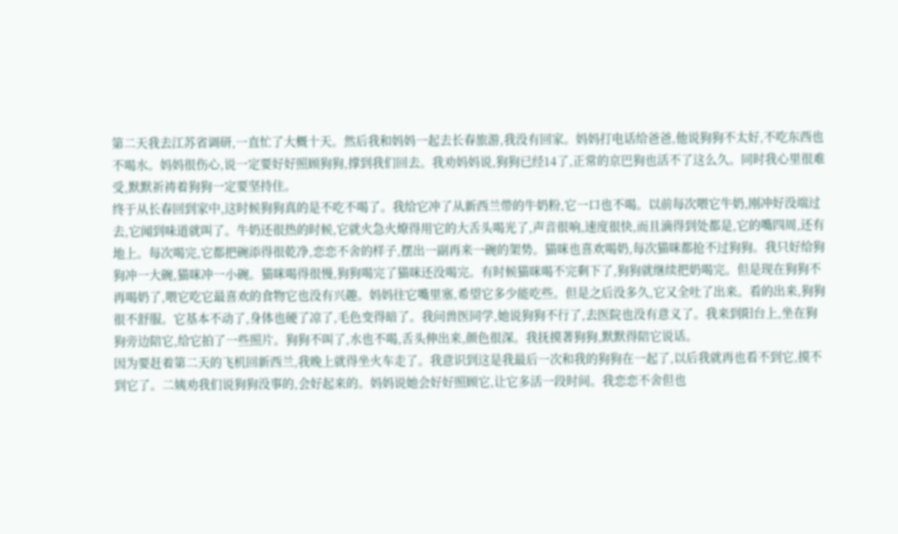第二天我去江苏省调研,一直忙了大概十天。然后我和妈妈一起去长春旅游,我没有回家。妈妈打电话给爸爸,他说狗狗不太好,不吃东西也不喝水。妈妈很伤心,说一定要好好照顾狗狗,撑到我们回去。我劝妈妈说,狗狗已经14了,正常的京巴狗也活不了这么久。同时我心里很难受,默默祈祷着狗狗一定要坚持住。
终于从长春回到家中,这时候狗狗真的是不吃不喝了。我给它冲了从新西兰带的牛奶粉,它一口也不喝。以前每次喂它牛奶,刚冲好没端过去,它闻到味道就叫了。牛奶还很热的时候,它就火急火燎得用它的大舌头喝光了,声音很响,速度很快,而且滴得到处都是,它的嘴四周,还有地上。每次喝完,它都把碗添得很乾净,恋恋不舍的样子,摆出一副再来一碗的架势。猫咪也喜欢喝奶,每次猫咪都抢不过狗狗。我只好给狗狗冲一大碗,猫咪冲一小碗。猫咪喝得很慢,狗狗喝完了猫咪还没喝完。有时候猫咪喝不完剩下了,狗狗就继续把奶喝完。但是现在狗狗不再喝奶了,喂它吃它最喜欢的食物它也没有兴趣。妈妈往它嘴里塞,希望它多少能吃些。但是之后没多久,它又全吐了出来。看的出来,狗狗很不舒服。它基本不动了,身体也硬了凉了,毛色变得暗了。我问兽医同学,她说狗狗不行了,去医院也没有意义了。我来到阳台上,坐在狗狗旁边陪它,给它拍了一些照片。狗狗不叫了,水也不喝,舌头伸出来,颜色很深。我抚摸著狗狗,默默得陪它说话。
因为要赶着第二天的飞机回新西兰,我晚上就得坐火车走了。我意识到这是我最后一次和我的狗狗在一起了,以后我就再也看不到它,摸不到它了。二姨劝我们说狗狗没事的,会好起来的。妈妈说她会好好照顾它,让它多活一段时间。我恋恋不舍但也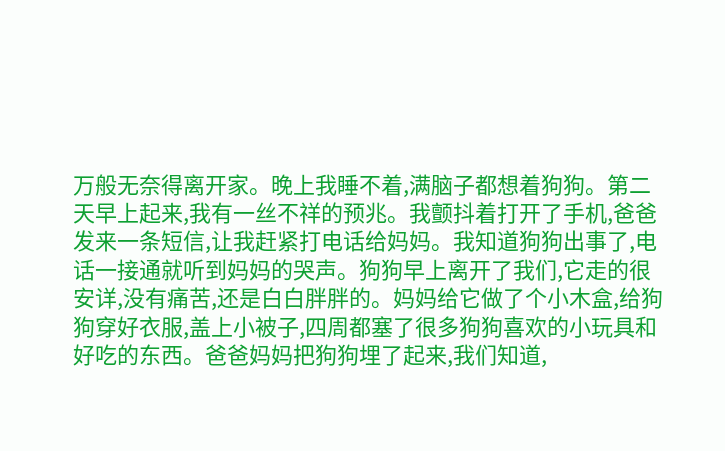万般无奈得离开家。晚上我睡不着,满脑子都想着狗狗。第二天早上起来,我有一丝不祥的预兆。我颤抖着打开了手机,爸爸发来一条短信,让我赶紧打电话给妈妈。我知道狗狗出事了,电话一接通就听到妈妈的哭声。狗狗早上离开了我们,它走的很安详,没有痛苦,还是白白胖胖的。妈妈给它做了个小木盒,给狗狗穿好衣服,盖上小被子,四周都塞了很多狗狗喜欢的小玩具和好吃的东西。爸爸妈妈把狗狗埋了起来,我们知道,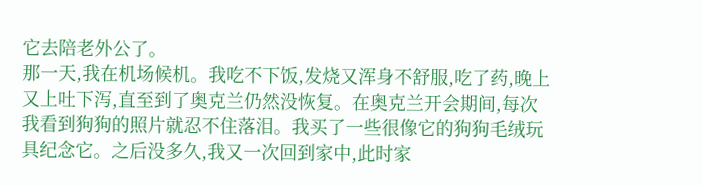它去陪老外公了。
那一天,我在机场候机。我吃不下饭,发烧又浑身不舒服,吃了药,晚上又上吐下泻,直至到了奥克兰仍然没恢复。在奥克兰开会期间,每次我看到狗狗的照片就忍不住落泪。我买了一些很像它的狗狗毛绒玩具纪念它。之后没多久,我又一次回到家中,此时家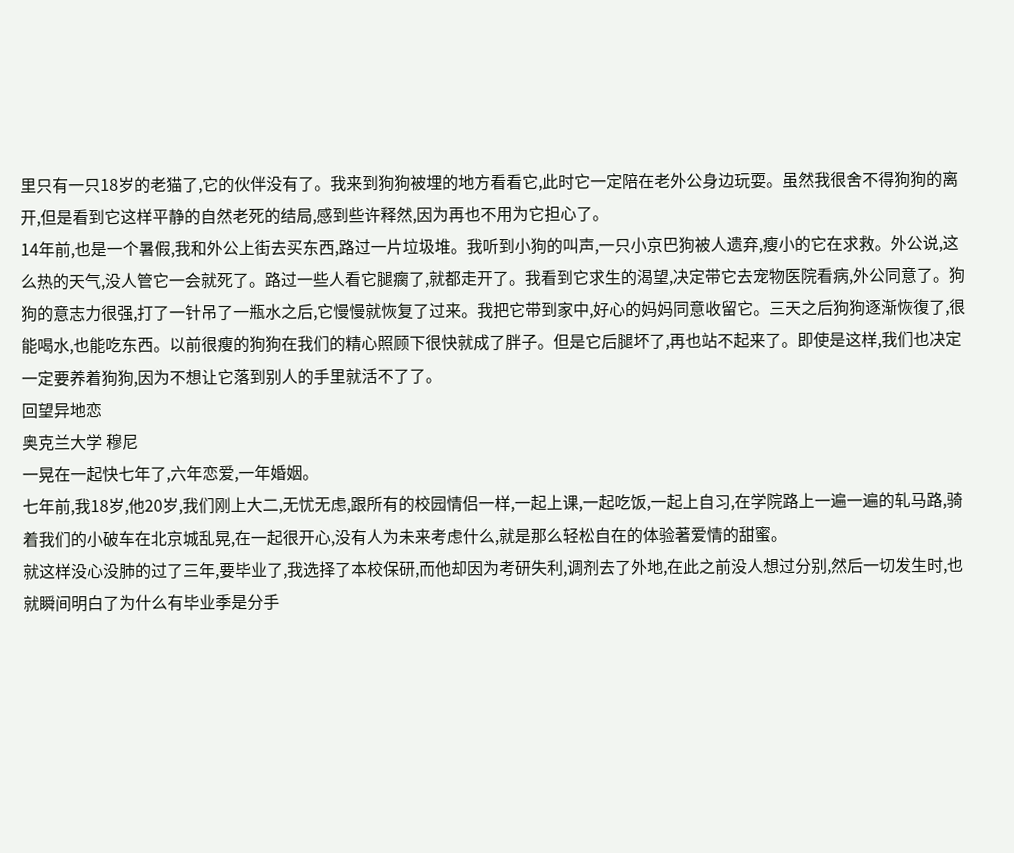里只有一只18岁的老猫了,它的伙伴没有了。我来到狗狗被埋的地方看看它,此时它一定陪在老外公身边玩耍。虽然我很舍不得狗狗的离开,但是看到它这样平静的自然老死的结局,感到些许释然,因为再也不用为它担心了。
14年前,也是一个暑假,我和外公上街去买东西,路过一片垃圾堆。我听到小狗的叫声,一只小京巴狗被人遗弃,瘦小的它在求救。外公说,这么热的天气,没人管它一会就死了。路过一些人看它腿瘸了,就都走开了。我看到它求生的渴望,决定带它去宠物医院看病,外公同意了。狗狗的意志力很强,打了一针吊了一瓶水之后,它慢慢就恢复了过来。我把它带到家中,好心的妈妈同意收留它。三天之后狗狗逐渐恢復了,很能喝水,也能吃东西。以前很瘦的狗狗在我们的精心照顾下很快就成了胖子。但是它后腿坏了,再也站不起来了。即使是这样,我们也决定一定要养着狗狗,因为不想让它落到别人的手里就活不了了。
回望异地恋
奥克兰大学 穆尼
一晃在一起快七年了,六年恋爱,一年婚姻。
七年前,我18岁,他20岁,我们刚上大二,无忧无虑,跟所有的校园情侣一样,一起上课,一起吃饭,一起上自习,在学院路上一遍一遍的轧马路,骑着我们的小破车在北京城乱晃,在一起很开心,没有人为未来考虑什么,就是那么轻松自在的体验著爱情的甜蜜。
就这样没心没肺的过了三年,要毕业了,我选择了本校保研,而他却因为考研失利,调剂去了外地,在此之前没人想过分别,然后一切发生时,也就瞬间明白了为什么有毕业季是分手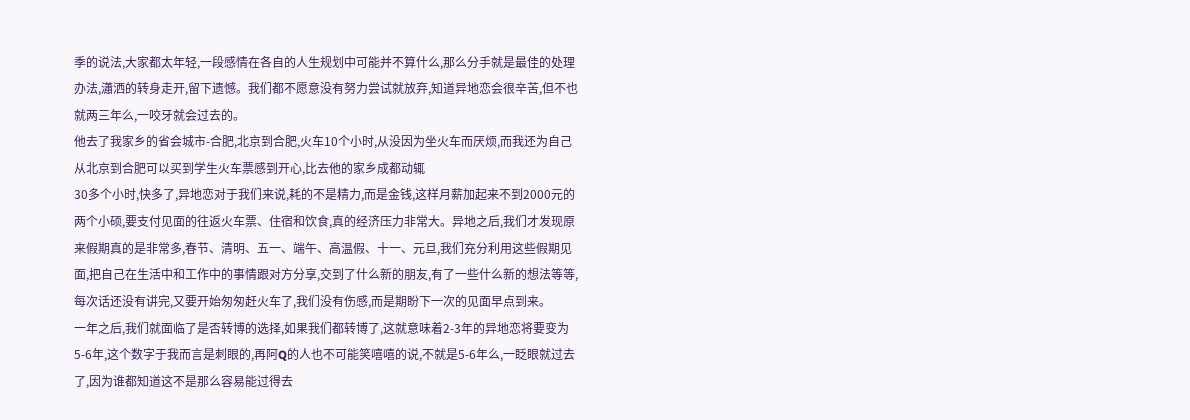季的说法,大家都太年轻,一段感情在各自的人生规划中可能并不算什么,那么分手就是最佳的处理办法,瀟洒的转身走开,留下遗憾。我们都不愿意没有努力尝试就放弃,知道异地恋会很辛苦,但不也就两三年么,一咬牙就会过去的。
他去了我家乡的省会城市-合肥,北京到合肥,火车10个小时,从没因为坐火车而厌烦,而我还为自己从北京到合肥可以买到学生火车票感到开心,比去他的家乡成都动辄
30多个小时,快多了,异地恋对于我们来说,耗的不是精力,而是金钱,这样月薪加起来不到2000元的两个小硕,要支付见面的往返火车票、住宿和饮食,真的经济压力非常大。异地之后,我们才发现原来假期真的是非常多,春节、清明、五一、端午、高温假、十一、元旦,我们充分利用这些假期见面,把自己在生活中和工作中的事情跟对方分享,交到了什么新的朋友,有了一些什么新的想法等等,每次话还没有讲完,又要开始匆匆赶火车了,我们没有伤感,而是期盼下一次的见面早点到来。
一年之后,我们就面临了是否转博的选择,如果我们都转博了,这就意味着2-3年的异地恋将要变为5-6年,这个数字于我而言是刺眼的,再阿Q的人也不可能笑嘻嘻的说,不就是5-6年么,一眨眼就过去了,因为谁都知道这不是那么容易能过得去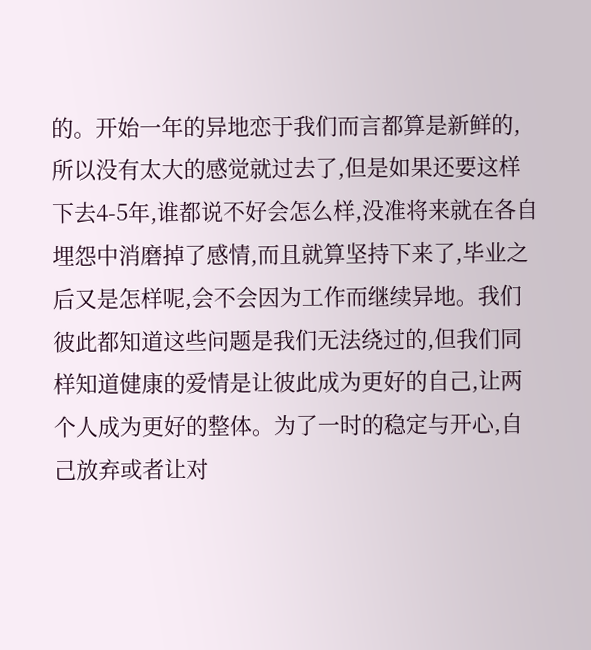的。开始一年的异地恋于我们而言都算是新鲜的,所以没有太大的感觉就过去了,但是如果还要这样下去4-5年,谁都说不好会怎么样,没准将来就在各自埋怨中消磨掉了感情,而且就算坚持下来了,毕业之后又是怎样呢,会不会因为工作而继续异地。我们彼此都知道这些问题是我们无法绕过的,但我们同样知道健康的爱情是让彼此成为更好的自己,让两个人成为更好的整体。为了一时的稳定与开心,自己放弃或者让对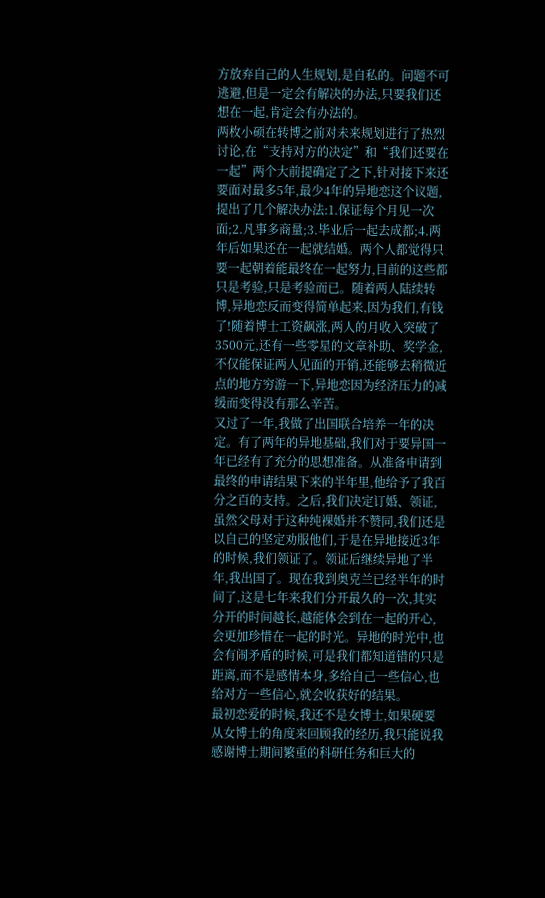方放弃自己的人生规划,是自私的。问题不可逃避,但是一定会有解决的办法,只要我们还想在一起,肯定会有办法的。
两枚小硕在转博之前对未来规划进行了热烈讨论,在“支持对方的决定”和“我们还要在一起”两个大前提确定了之下,针对接下来还要面对最多5年,最少4年的异地恋这个议题,提出了几个解决办法:1.保证每个月见一次面;2.凡事多商量;3.毕业后一起去成都;4.两年后如果还在一起就结婚。两个人都觉得只要一起朝着能最终在一起努力,目前的这些都只是考验,只是考验而已。随着两人陆续转博,异地恋反而变得简单起来,因为我们,有钱了!随着博士工资飙涨,两人的月收入突破了3500元,还有一些零星的文章补助、奖学金,不仅能保证两人见面的开销,还能够去稍微近点的地方穷游一下,异地恋因为经济压力的减缓而变得没有那么辛苦。
又过了一年,我做了出国联合培养一年的决定。有了两年的异地基础,我们对于要异国一年已经有了充分的思想准备。从准备申请到最终的申请结果下来的半年里,他给予了我百分之百的支持。之后,我们决定订婚、领证,虽然父母对于这种纯裸婚并不赞同,我们还是以自己的坚定劝服他们,于是在异地接近3年的时候,我们领证了。领证后继续异地了半年,我出国了。现在我到奥克兰已经半年的时间了,这是七年来我们分开最久的一次,其实分开的时间越长,越能体会到在一起的开心,会更加珍惜在一起的时光。异地的时光中,也会有闹矛盾的时候,可是我们都知道错的只是距离,而不是感情本身,多给自己一些信心,也给对方一些信心,就会收获好的结果。
最初恋爱的时候,我还不是女博士,如果硬要从女博士的角度来回顾我的经历,我只能说我感谢博士期间繁重的科研任务和巨大的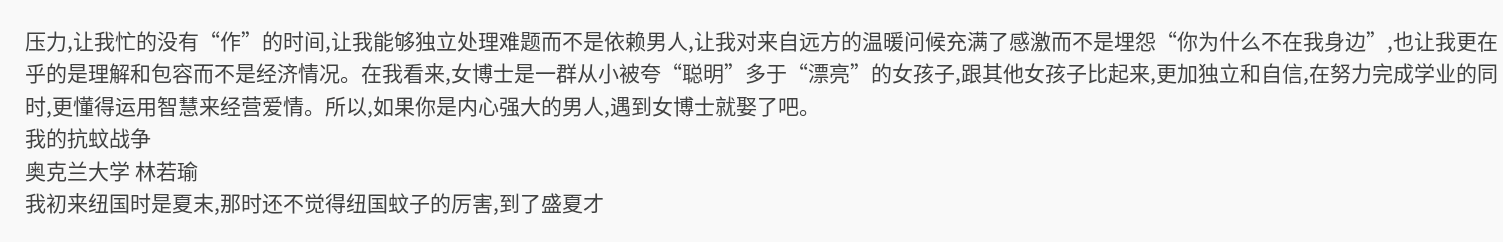压力,让我忙的没有“作”的时间,让我能够独立处理难题而不是依赖男人,让我对来自远方的温暖问候充满了感激而不是埋怨“你为什么不在我身边”,也让我更在乎的是理解和包容而不是经济情况。在我看来,女博士是一群从小被夸“聪明”多于“漂亮”的女孩子,跟其他女孩子比起来,更加独立和自信,在努力完成学业的同时,更懂得运用智慧来经营爱情。所以,如果你是内心强大的男人,遇到女博士就娶了吧。
我的抗蚊战争
奥克兰大学 林若瑜
我初来纽国时是夏末,那时还不觉得纽国蚊子的厉害,到了盛夏才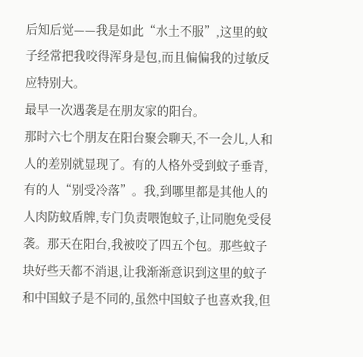后知后觉——我是如此“水土不服”,这里的蚊子经常把我咬得浑身是包,而且偏偏我的过敏反应特别大。
最早一次遇袭是在朋友家的阳台。
那时六七个朋友在阳台聚会聊天,不一会儿,人和人的差别就显现了。有的人格外受到蚊子垂青,有的人“别受冷落”。我,到哪里都是其他人的人肉防蚊盾牌,专门负责喂饱蚊子,让同胞免受侵袭。那天在阳台,我被咬了四五个包。那些蚊子块好些天都不消退,让我渐渐意识到这里的蚊子和中国蚊子是不同的,虽然中国蚊子也喜欢我,但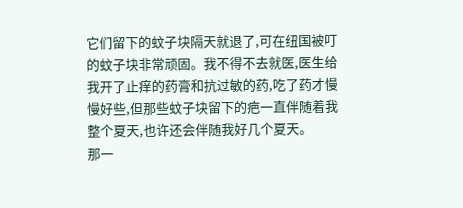它们留下的蚊子块隔天就退了,可在纽国被叮的蚊子块非常顽固。我不得不去就医,医生给我开了止痒的药膏和抗过敏的药,吃了药才慢慢好些,但那些蚊子块留下的疤一直伴随着我整个夏天,也许还会伴随我好几个夏天。
那一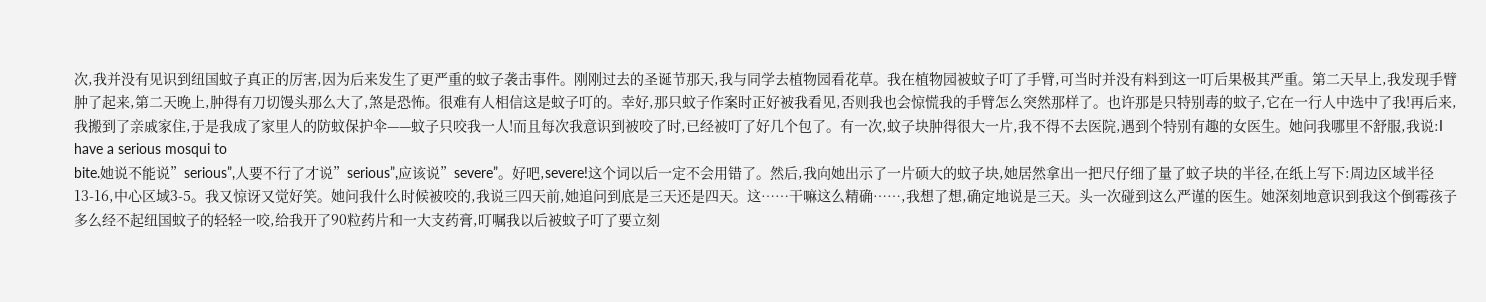次,我并没有见识到纽国蚊子真正的厉害,因为后来发生了更严重的蚊子袭击事件。刚刚过去的圣诞节那天,我与同学去植物园看花草。我在植物园被蚊子叮了手臂,可当时并没有料到这一叮后果极其严重。第二天早上,我发现手臂肿了起来,第二天晚上,肿得有刀切馒头那么大了,煞是恐怖。很难有人相信这是蚊子叮的。幸好,那只蚊子作案时正好被我看见,否则我也会惊慌我的手臂怎么突然那样了。也许那是只特别毒的蚊子,它在一行人中选中了我!再后来,我搬到了亲戚家住,于是我成了家里人的防蚊保护伞——蚊子只咬我一人!而且每次我意识到被咬了时,已经被叮了好几个包了。有一次,蚊子块肿得很大一片,我不得不去医院,遇到个特别有趣的女医生。她问我哪里不舒服,我说:I
have a serious mosqui to
bite.她说不能说”serious”,人要不行了才说”serious”,应该说”severe”。好吧,severe!这个词以后一定不会用错了。然后,我向她出示了一片硕大的蚊子块,她居然拿出一把尺仔细了量了蚊子块的半径,在纸上写下:周边区域半径13-16,中心区域3-5。我又惊讶又觉好笑。她问我什么时候被咬的,我说三四天前,她追问到底是三天还是四天。这……干嘛这么精确……,我想了想,确定地说是三天。头一次碰到这么严谨的医生。她深刻地意识到我这个倒霉孩子多么经不起纽国蚊子的轻轻一咬,给我开了90粒药片和一大支药膏,叮嘱我以后被蚊子叮了要立刻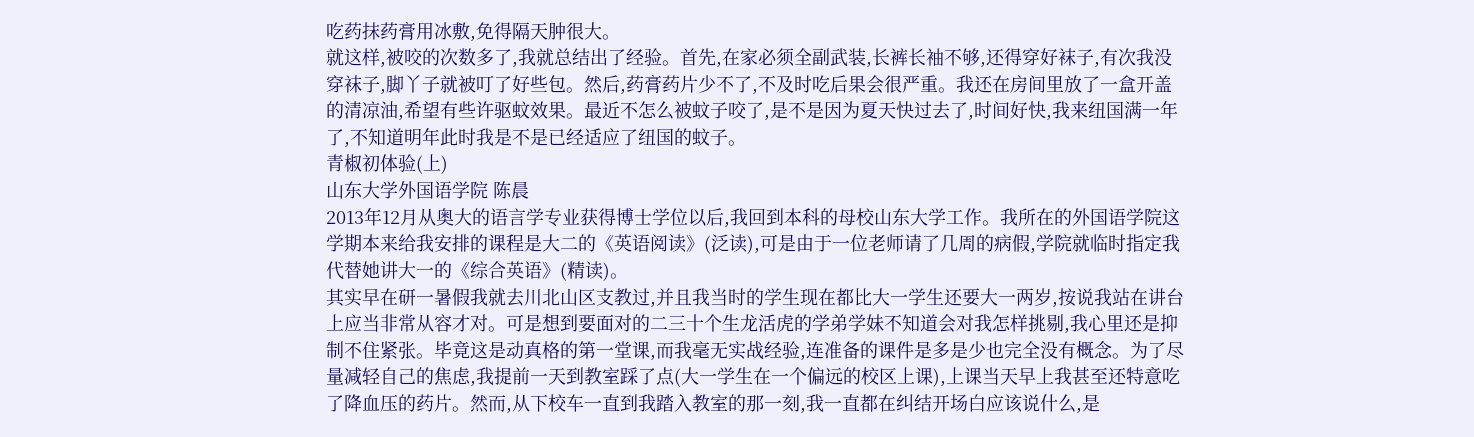吃药抹药膏用冰敷,免得隔天肿很大。
就这样,被咬的次数多了,我就总结出了经验。首先,在家必须全副武装,长裤长袖不够,还得穿好袜子,有次我没穿袜子,脚丫子就被叮了好些包。然后,药膏药片少不了,不及时吃后果会很严重。我还在房间里放了一盒开盖的清凉油,希望有些许驱蚊效果。最近不怎么被蚊子咬了,是不是因为夏天快过去了,时间好快,我来纽国满一年了,不知道明年此时我是不是已经适应了纽国的蚊子。
青椒初体验(上)
山东大学外国语学院 陈晨
2013年12月从奥大的语言学专业获得博士学位以后,我回到本科的母校山东大学工作。我所在的外国语学院这学期本来给我安排的课程是大二的《英语阅读》(泛读),可是由于一位老师请了几周的病假,学院就临时指定我代替她讲大一的《综合英语》(精读)。
其实早在研一暑假我就去川北山区支教过,并且我当时的学生现在都比大一学生还要大一两岁,按说我站在讲台上应当非常从容才对。可是想到要面对的二三十个生龙活虎的学弟学妹不知道会对我怎样挑剔,我心里还是抑制不住紧张。毕竟这是动真格的第一堂课,而我毫无实战经验,连准备的课件是多是少也完全没有概念。为了尽量减轻自己的焦虑,我提前一天到教室踩了点(大一学生在一个偏远的校区上课),上课当天早上我甚至还特意吃了降血压的药片。然而,从下校车一直到我踏入教室的那一刻,我一直都在纠结开场白应该说什么,是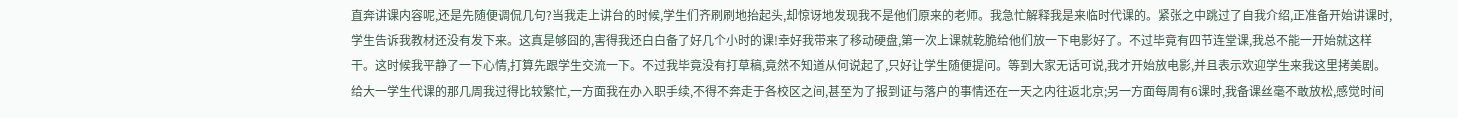直奔讲课内容呢,还是先随便调侃几句?当我走上讲台的时候,学生们齐刷刷地抬起头,却惊讶地发现我不是他们原来的老师。我急忙解释我是来临时代课的。紧张之中跳过了自我介绍,正准备开始讲课时,学生告诉我教材还没有发下来。这真是够囧的,害得我还白白备了好几个小时的课!幸好我带来了移动硬盘,第一次上课就乾脆给他们放一下电影好了。不过毕竟有四节连堂课,我总不能一开始就这样干。这时候我平静了一下心情,打算先跟学生交流一下。不过我毕竟没有打草稿,竟然不知道从何说起了,只好让学生随便提问。等到大家无话可说,我才开始放电影,并且表示欢迎学生来我这里拷美剧。
给大一学生代课的那几周我过得比较繁忙,一方面我在办入职手续,不得不奔走于各校区之间,甚至为了报到证与落户的事情还在一天之内往返北京;另一方面每周有6课时,我备课丝毫不敢放松,感觉时间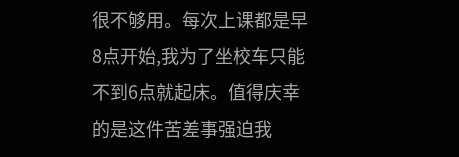很不够用。每次上课都是早8点开始,我为了坐校车只能不到6点就起床。值得庆幸的是这件苦差事强迫我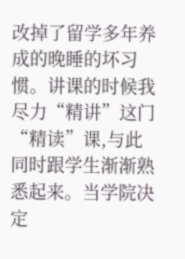改掉了留学多年养成的晚睡的坏习惯。讲课的时候我尽力“精讲”这门“精读”课,与此同时跟学生渐渐熟悉起来。当学院决定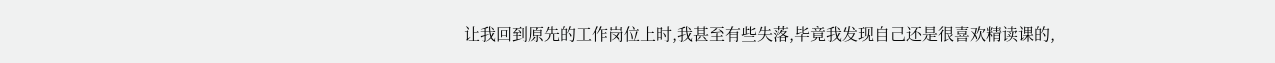让我回到原先的工作岗位上时,我甚至有些失落,毕竟我发现自己还是很喜欢精读课的,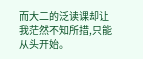而大二的泛读课却让我茫然不知所措,只能从头开始。